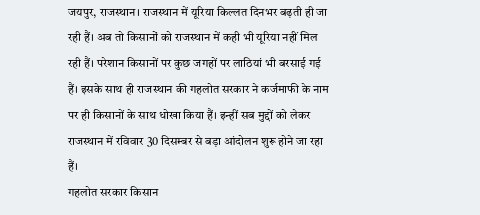जयपुर, राजस्थान। राजस्थान में यूरिया किल्लत दिनभर बढ़ती ही जा रही हैं। अब तो किसानों को राजस्थान में कही भी यूरिया नहीं मिल रही हैं। परेशान किसानों पर कुछ जगहों पर लाठियां भी बरसाई गई हैं। इसके साथ ही राजस्थान की गहलोत सरकार ने कर्जमाफी के नाम पर ही किसानों के साथ धोखा किया हैं। इन्हीं सब मुद्दों को लेकर राजस्थान में रविवार 30 दिसम्बर से बड़ा आंदोलन शुरू होने जा रहा हैं।
गहलोत सरकार किसान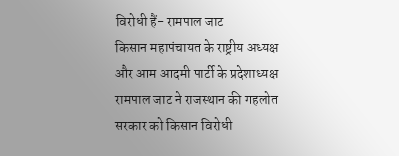विरोधी हैं- रामपाल जाट
किसान महापंचायत के राष्ट्रीय अध्यक्ष और आम आदमी पार्टी के प्रदेशाध्यक्ष रामपाल जाट ने राजस्थान की गहलोत सरकार को किसान विरोधी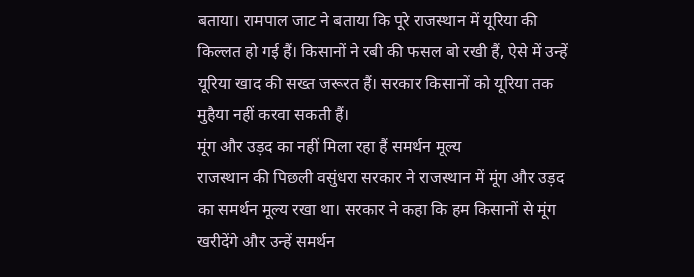बताया। रामपाल जाट ने बताया कि पूरे राजस्थान में यूरिया की किल्लत हो गई हैं। किसानों ने रबी की फसल बो रखी हैं, ऐसे में उन्हें यूरिया खाद की सख्त जरूरत हैं। सरकार किसानों को यूरिया तक मुहैया नहीं करवा सकती हैं।
मूंग और उड़द का नहीं मिला रहा हैं समर्थन मूल्य
राजस्थान की पिछली वसुंधरा सरकार ने राजस्थान में मूंग और उड़द का समर्थन मूल्य रखा था। सरकार ने कहा कि हम किसानों से मूंग खरीदेंगे और उन्हें समर्थन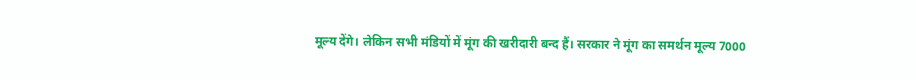मूल्य देंगे। लेकिन सभी मंडियों में मूंग की खरीदारी बन्द हैं। सरकार ने मूंग का समर्थन मूल्य 7000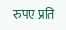रुपए प्रति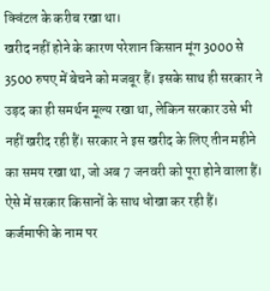क्विंटल के करीब रखा था।
खरीद नहीं होने के कारण परेशान किसान मूंग 3000 से 3500 रुपए में बेचने को मजबूर हैं। इसके साथ ही सरकार ने उड़द का ही समर्थन मूल्य रखा था, लेकिन सरकार उसे भी नहीं खरीद रही हैं। सरकार ने इस खरीद के लिए तीन महीने का समय रखा था, जो अब 7 जनवरी को पूरा होने वाला हैं। ऐसे में सरकार किसानों के साथ धोखा कर रही हैं।
कर्जमाफी के नाम पर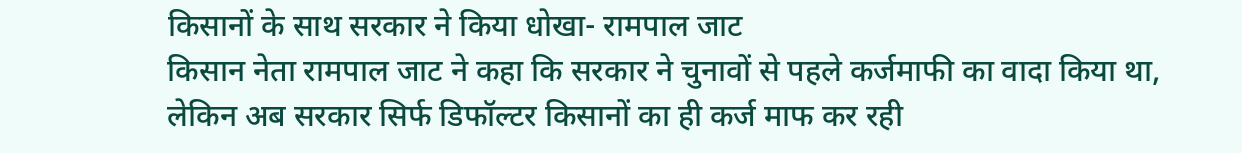किसानों के साथ सरकार ने किया धोखा- रामपाल जाट
किसान नेता रामपाल जाट ने कहा कि सरकार ने चुनावों से पहले कर्जमाफी का वादा किया था, लेकिन अब सरकार सिर्फ डिफॉल्टर किसानों का ही कर्ज माफ कर रही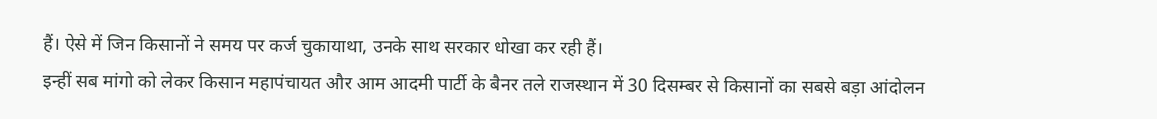हैं। ऐसे में जिन किसानों ने समय पर कर्ज चुकायाथा, उनके साथ सरकार धोखा कर रही हैं।
इन्हीं सब मांगो को लेकर किसान महापंचायत और आम आदमी पार्टी के बैनर तले राजस्थान में 30 दिसम्बर से किसानों का सबसे बड़ा आंदोलन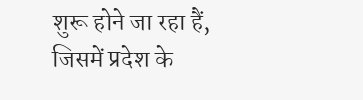शुरू होने जा रहा हैं, जिसमें प्रदेश के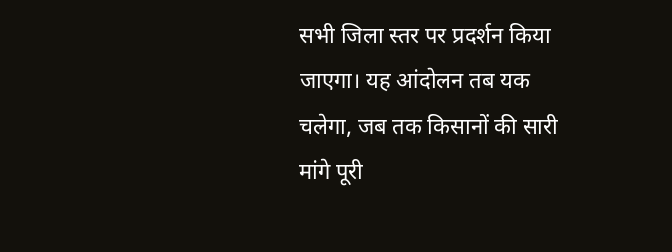सभी जिला स्तर पर प्रदर्शन किया जाएगा। यह आंदोलन तब यक चलेगा, जब तक किसानों की सारी मांगे पूरी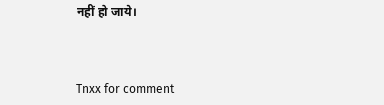नहीं हो जाये।



Tnxx for comment